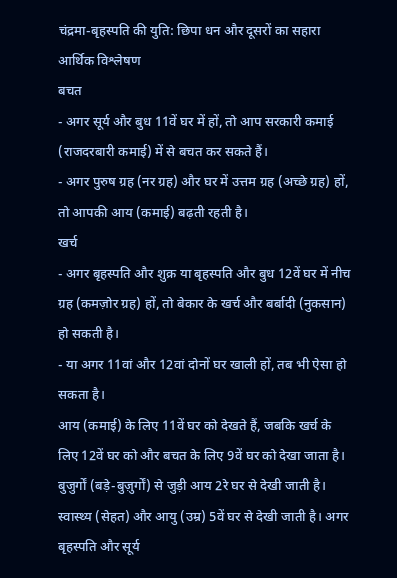चंद्रमा-बृहस्पति की युति: छिपा धन और दूसरों का सहारा
आर्थिक विश्लेषण
बचत
- अगर सूर्य और बुध 11वें घर में हों, तो आप सरकारी कमाई (राजदरबारी कमाई) में से बचत कर सकते हैं।
- अगर पुरुष ग्रह (नर ग्रह) और घर में उत्तम ग्रह (अच्छे ग्रह) हों, तो आपकी आय (कमाई) बढ़ती रहती है।
खर्च
- अगर बृहस्पति और शुक्र या बृहस्पति और बुध 12वें घर में नीच ग्रह (कमज़ोर ग्रह) हों, तो बेकार के खर्च और बर्बादी (नुकसान) हो सकती है।
- या अगर 11वां और 12वां दोनों घर खाली हों, तब भी ऐसा हो सकता है।
आय (कमाई) के लिए 11वें घर को देखते हैं, जबकि खर्च के लिए 12वें घर को और बचत के लिए 9वें घर को देखा जाता है। बुजुर्गों (बड़े-बुज़ुर्गों) से जुड़ी आय 2रे घर से देखी जाती है। स्वास्थ्य (सेहत) और आयु (उम्र) 5वें घर से देखी जाती है। अगर बृहस्पति और सूर्य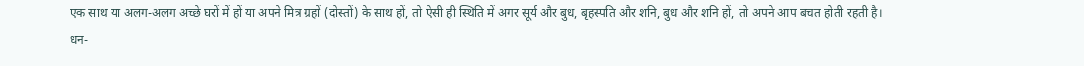एक साथ या अलग-अलग अच्छे घरों में हों या अपने मित्र ग्रहों (दोस्तों) के साथ हों, तो ऐसी ही स्थिति में अगर सूर्य और बुध, बृहस्पति और शनि, बुध और शनि हों, तो अपने आप बचत होती रहती है।
धन-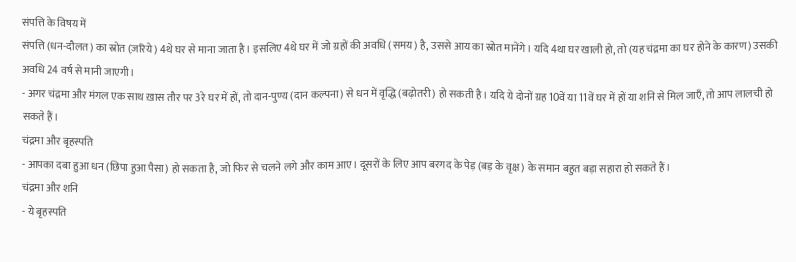संपत्ति के विषय में
संपत्ति (धन-दौलत) का स्रोत (ज़रिये) 4थे घर से माना जाता है। इसलिए 4थे घर में जो ग्रहों की अवधि (समय) है, उससे आय का स्रोत मानेंगे। यदि 4था घर खाली हो, तो (यह चंद्रमा का घर होने के कारण) उसकी अवधि 24 वर्ष से मानी जाएगी।
- अगर चंद्रमा और मंगल एक साथ ख़ास तौर पर 3रे घर में हों, तो दान-पुण्य (दान कल्पना) से धन में वृद्धि (बढ़ोतरी) हो सकती है। यदि ये दोनों ग्रह 10वें या 11वें घर में हों या शनि से मिल जाएँ, तो आप लालची हो सकते हैं।
चंद्रमा और बृहस्पति
- आपका दबा हुआ धन (छिपा हुआ पैसा) हो सकता है, जो फिर से चलने लगे और काम आए। दूसरों के लिए आप बरगद के पेड़ (बड़ के वृक्ष) के समान बहुत बड़ा सहारा हो सकते हैं।
चंद्रमा और शनि
- ये बृहस्पति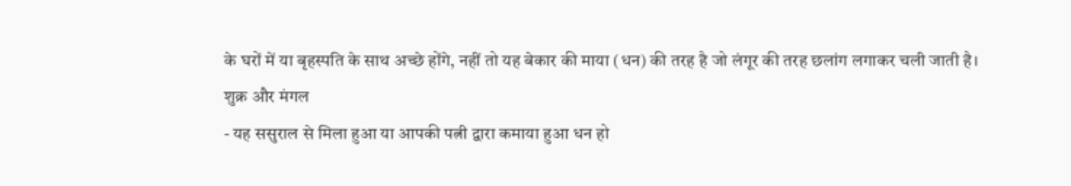के घरों में या बृहस्पति के साथ अच्छे होंगे, नहीं तो यह बेकार की माया (धन) की तरह है जो लंगूर की तरह छलांग लगाकर चली जाती है।
शुक्र और मंगल
- यह ससुराल से मिला हुआ या आपकी पत्नी द्वारा कमाया हुआ धन हो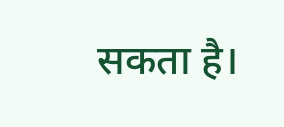सकता है।